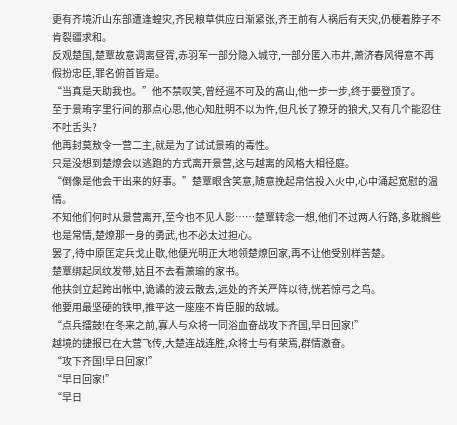更有齐境沂山东部遭逢蝗灾,齐民粮草供应日渐紧张,齐王前有人祸后有天灾,仍梗着脖子不肯裂疆求和。
反观楚国,楚覃故意调离昼胥,赤羽军一部分隐入城守,一部分匿入市井,萧济春风得意不再假扮忠臣,罪名俯首皆是。
“当真是天助我也。”他不禁叹笑,曾经遥不可及的高山,他一步一步,终于要登顶了。
至于景珛字里行间的那点心思,他心知肚明不以为忤,但凡长了獠牙的狼犬,又有几个能忍住不吐舌头?
他再封莫敖令一营二主,就是为了试试景珛的毒性。
只是没想到楚燎会以逃跑的方式离开景营,这与越离的风格大相径庭。
“倒像是他会干出来的好事。”楚覃眼含笑意,随意挽起帛信投入火中,心中涌起宽慰的温情。
不知他们何时从景营离开,至今也不见人影……楚覃转念一想,他们不过两人行路,多耽搁些也是常情,楚燎那一身的勇武,也不必太过担心。
罢了,待中原匡定兵戈止歇,他便光明正大地领楚燎回家,再不让他受别样苦楚。
楚覃绑起凤纹发带,姑且不去看萧瑜的家书。
他扶剑立起跨出帐中,诡谲的波云散去,远处的齐关严阵以待,恍若惊弓之鸟。
他要用最坚硬的铁甲,推平这一座座不肯臣服的敌城。
“点兵擂鼓!在冬来之前,寡人与众将一同浴血奋战攻下齐国,早日回家!”
越境的捷报已在大营飞传,大楚连战连胜,众将士与有荣焉,群情激奋。
“攻下齐国!早日回家!”
“早日回家!”
“早日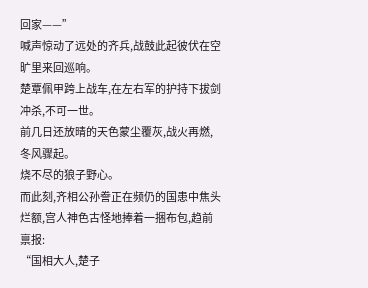回家——”
喊声惊动了远处的齐兵,战鼓此起彼伏在空旷里来回巡响。
楚覃佩甲跨上战车,在左右军的护持下拔剑冲杀,不可一世。
前几日还放晴的天色蒙尘覆灰,战火再燃,冬风骤起。
烧不尽的狼子野心。
而此刻,齐相公孙誊正在频仍的国患中焦头烂额,宫人神色古怪地捧着一捆布包,趋前禀报:
“国相大人,楚子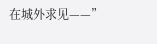在城外求见——”